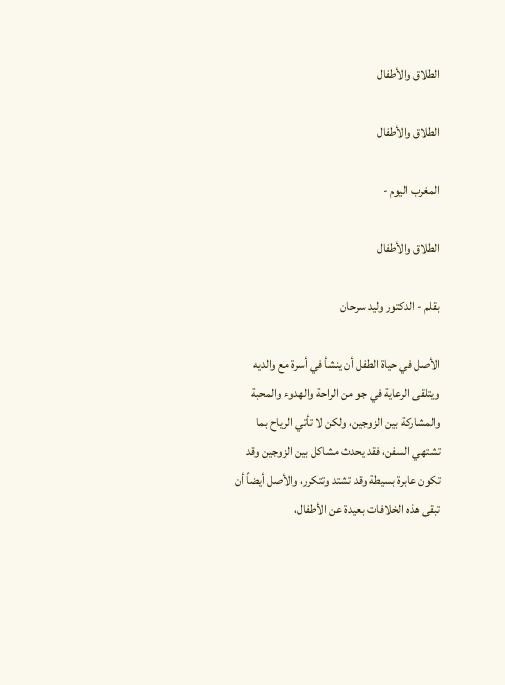الطلاق والأطفال

الطلاق والأطفال

المغرب اليوم -

الطلاق والأطفال

بقلم - الدكتور وليد سرحان

الأصل في حياة الطفل أن ينشأ في أسرة مع والديه ويتلقى الرعاية في جو من الراحة والهدوء والمحبة والمشاركة بين الزوجين، ولكن لا تأتي الرياح بما تشتهي السفن، فقد يحدث مشاكل بين الزوجين وقد تكون عابرة بسيطة وقد تشتد وتتكرر، والأصل أيضاً أن تبقى هذه الخلافات بعيدة عن الأطفال،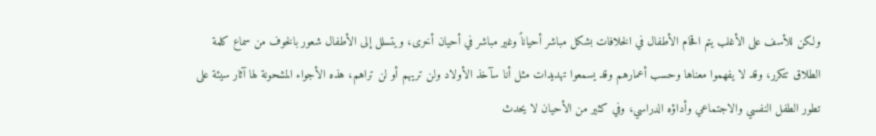ولكن للأسف على الأغلب يتم اقحام الأطفال في الخلافات بشكل مباشر أحياناً وغير مباشر في أحيان أخرى، ويتسلل إلى الأطفال شعور بالخوف من سماع كلمة الطلاق تتكرر، وقد لا يفهموا معناها وحسب أعمارهم وقد يسمعوا تهديدات مثل أنا سآخذ الأولاد ولن تريهم أو لن تراهم، هذه الأجواء المشحونة لها آثار سيئة على تطور الطفل النفسي والاجتماعي وأداؤه الدراسي، وفي كثير من الأحيان لا يحدث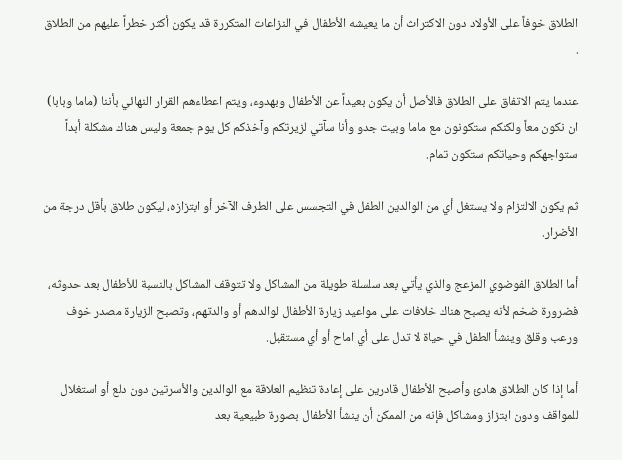الطلاق خوفاً على الأولاد دون الاكتراث أن ما يعيشه الأطفال في النزاعات المتكررة قد يكون أكثر خطراً عليهم من الطلاق .

عندما يتم الاتفاق على الطلاق فالأصل أن يكون بعيداً عن الأطفال وبهدوء، ويتم اعطاءهم القرار النهائي بأننا (ماما وبابا) ان نكون معاً ولكنكم ستكونون مع ماما وبيت جدو وأنا سآتي لزيرتكم وآخذكم كل يوم جمعة وليس هناك مشكلة أبداً ستواجهكم وحياتكم ستكون تمام.

ثم يكون الالتزام ولا يستغل أي من الوالدين الطفل في التجسس على الطرف الآخر أو ابتزازه، ليكون طلاق بأقل درجة من الأضرار.

أما الطلاق الفوضوي المزعج والذي يأتي بعد سلسلة طويلة من المشاكل ولا تتوقف المشاكل بالنسبة للأطفال بعد حدوثه، فضرورة ضخم لأنه يصبح هناك خلافات على مواعيد زيارة الأطفال لوالدهم أو والدتهم، وتصبح الزيارة مصدر خوف ورعب وقلق وينشأ الطفل في حياة لا تدل على أي اماح أو أي مستقبل.

أما إذا كان الطلاق هادئ وأصبح الأطفال قادرين على إعادة تنظيم العلاقة مع الوالدين والأسرتين دون دلع أو استغلال للمواقف ودون ابتزاز ومشاكل فإنه من الممكن أن ينشأ الأطفال بصورة طبيعية بعد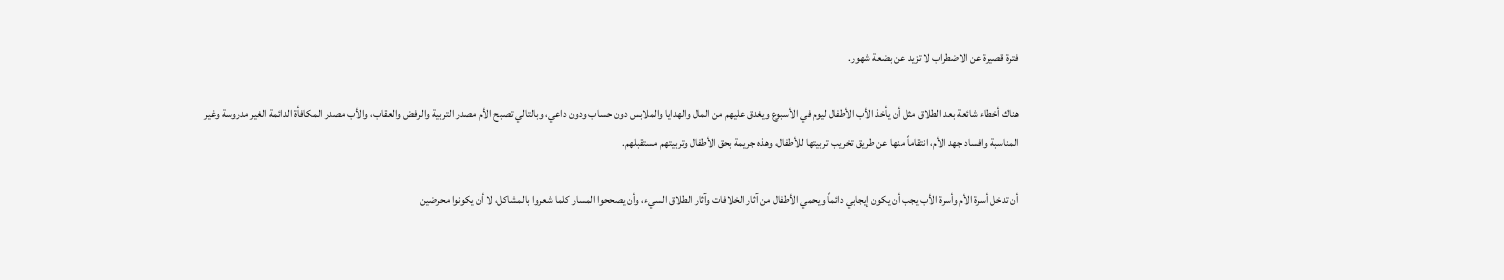فترة قصيرة عن الاضطراب لا تزيد عن بضعة شهور.

هناك أخطاء شائعة بعد الطلاق مثل أن يأخذ الأب الأطفال ليوم في الأسبوع ويغدق عليهم من المال والهدايا والملابس دون حساب ودون داعي، وبالتالي تصبح الأم مصدر التربية والرفض والعقاب، والأب مصدر المكافأة الدائمة الغير مدروسة وغير المناسبة وافساد جهد الأم، انتقاماً منها عن طريق تخريب تربيتها للأطفال، وهذه جريمة بحق الأطفال وتربيتهم مستقبلهم.

أن تدخل أسرة الأم وأسرة الأب يجب أن يكون إيجابي دائماً ويحمي الأطفال من آثار الخلافات وآثار الطلاق السيء، وأن يصححوا المسار كلما شعروا بالمشاكل، لا أن يكونوا محرضين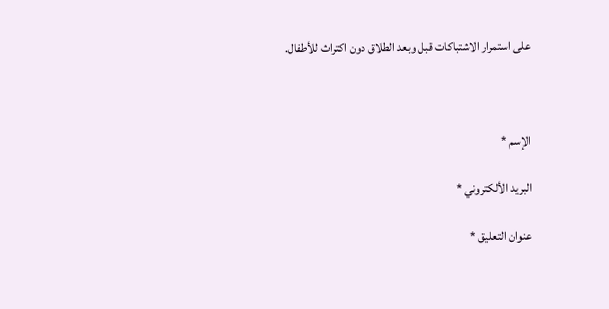على استمرار الاشتباكات قبل وبعد الطلاق دون اكتراث للأطفال.



الإسم *

البريد الألكتروني *

عنوان التعليق *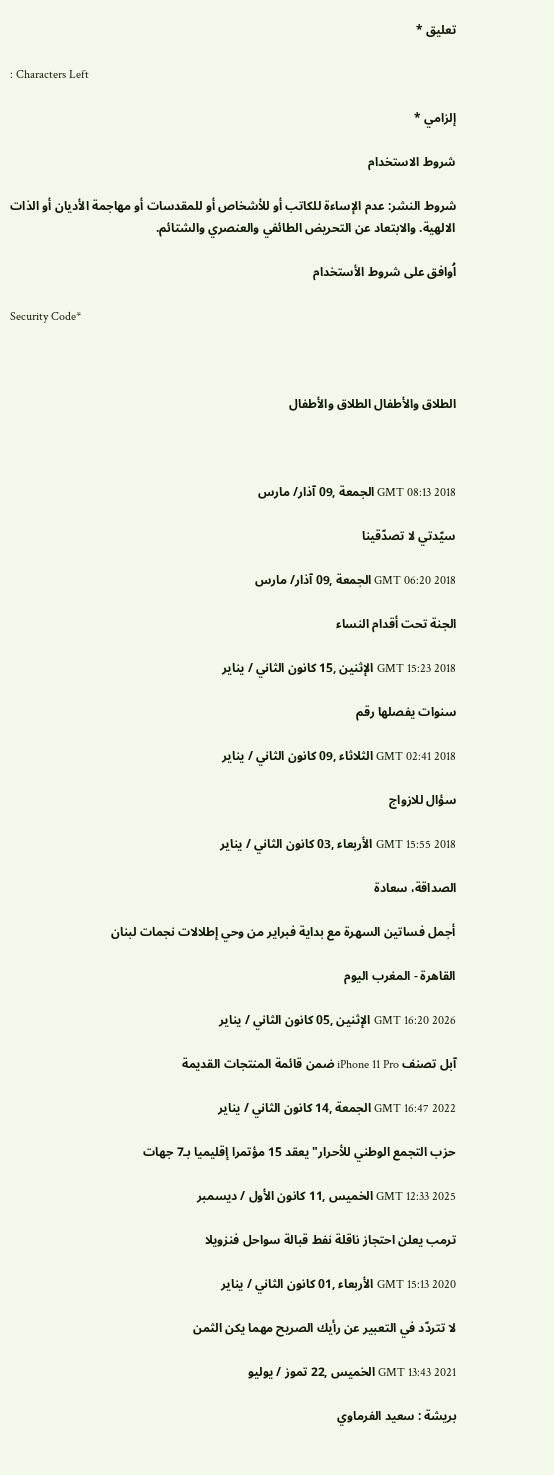تعليق *

: Characters Left

إلزامي *

شروط الاستخدام

شروط النشر: عدم الإساءة للكاتب أو للأشخاص أو للمقدسات أو مهاجمة الأديان أو الذات الالهية. والابتعاد عن التحريض الطائفي والعنصري والشتائم.

اُوافق على شروط الأستخدام

Security Code*



الطلاق والأطفال الطلاق والأطفال



GMT 08:13 2018 الجمعة ,09 آذار/ مارس

سيّدتي لا تصدّقينا

GMT 06:20 2018 الجمعة ,09 آذار/ مارس

الجنة تحت أقدام النساء

GMT 15:23 2018 الإثنين ,15 كانون الثاني / يناير

سنوات يفصلها رقم

GMT 02:41 2018 الثلاثاء ,09 كانون الثاني / يناير

سؤال للازواج

GMT 15:55 2018 الأربعاء ,03 كانون الثاني / يناير

الصداقة، سعادة

أجمل فساتين السهرة مع بداية فبراير من وحي إطلالات نجمات لبنان

القاهرة - المغرب اليوم

GMT 16:20 2026 الإثنين ,05 كانون الثاني / يناير

آبل تصنف iPhone 11 Pro ضمن قائمة المنتجات القديمة

GMT 16:47 2022 الجمعة ,14 كانون الثاني / يناير

حزب التجمع الوطني للأحرار" يعقد 15 مؤتمرا إقليميا بـ7 جهات

GMT 12:33 2025 الخميس ,11 كانون الأول / ديسمبر

ترمب يعلن احتجاز ناقلة نفط قبالة سواحل فنزويلا

GMT 15:13 2020 الأربعاء ,01 كانون الثاني / يناير

لا تتردّد في التعبير عن رأيك الصريح مهما يكن الثمن

GMT 13:43 2021 الخميس ,22 تموز / يوليو

بريشة : سعيد الفرماوي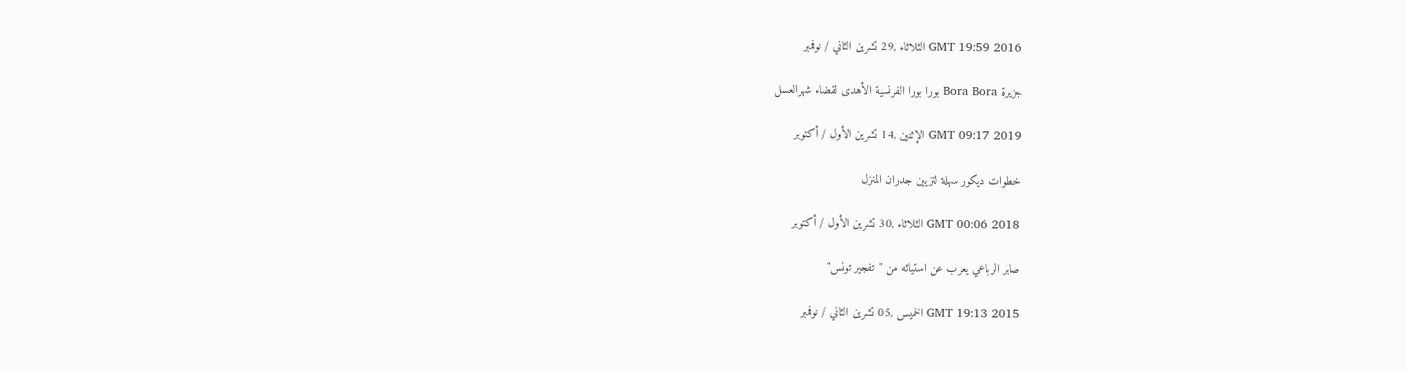GMT 19:59 2016 الثلاثاء ,29 تشرين الثاني / نوفمبر

جزيرة Bora Bora بورا بورا الفرنسية الأهدى لقضاء شهرالعسل

GMT 09:17 2019 الإثنين ,14 تشرين الأول / أكتوبر

خطوات ديكور سهلة لتزيين جدران المنزل

GMT 00:06 2018 الثلاثاء ,30 تشرين الأول / أكتوبر

صابر الرباعي يعرب عن استيائه من "تفجير تونس"

GMT 19:13 2015 الخميس ,05 تشرين الثاني / نوفمبر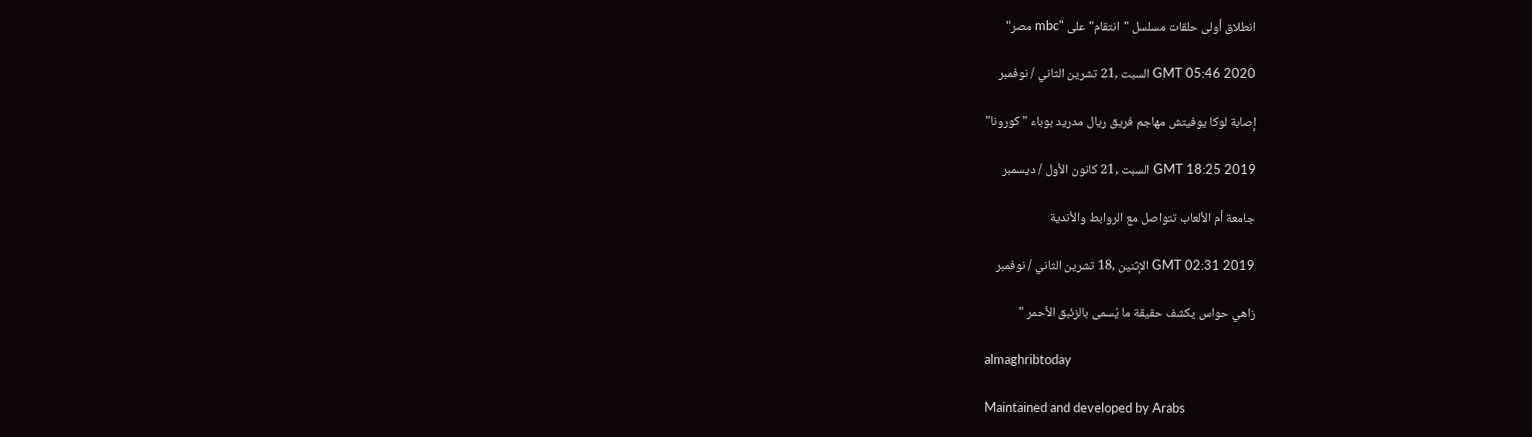انطلاق أولى حلقات مسلسل "انتقام" على "mbc مصر"

GMT 05:46 2020 السبت ,21 تشرين الثاني / نوفمبر

إصابة لوكا يوفيتش مهاجم فريق ريال مدريد بوباء "كورونا"

GMT 18:25 2019 السبت ,21 كانون الأول / ديسمبر

جامعة أم الألعاب تتواصل مع الروابط والأندية

GMT 02:31 2019 الإثنين ,18 تشرين الثاني / نوفمبر

زاهي حواس يكشف حقيقة ما يُسمى بالزئبق الأحمر "

almaghribtoday

Maintained and developed by Arabs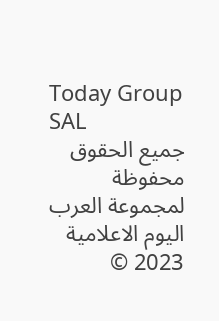Today Group SAL
جميع الحقوق محفوظة لمجموعة العرب اليوم الاعلامية 2023 ©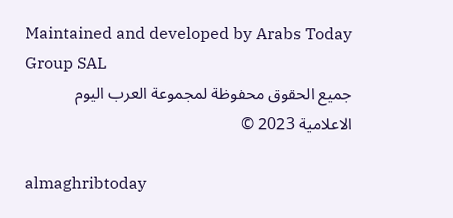Maintained and developed by Arabs Today Group SAL
جميع الحقوق محفوظة لمجموعة العرب اليوم الاعلامية 2023 ©

almaghribtoday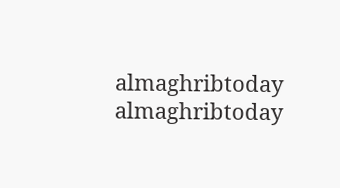almaghribtoday almaghribtoday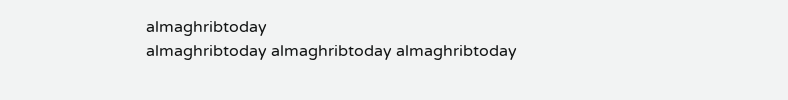almaghribtoday
almaghribtoday almaghribtoday almaghribtoday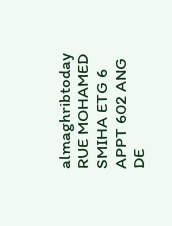almaghribtoday
RUE MOHAMED SMIHA ETG 6 APPT 602 ANG DE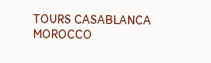TOURS CASABLANCA MOROCCO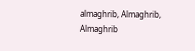almaghrib, Almaghrib, Almaghrib